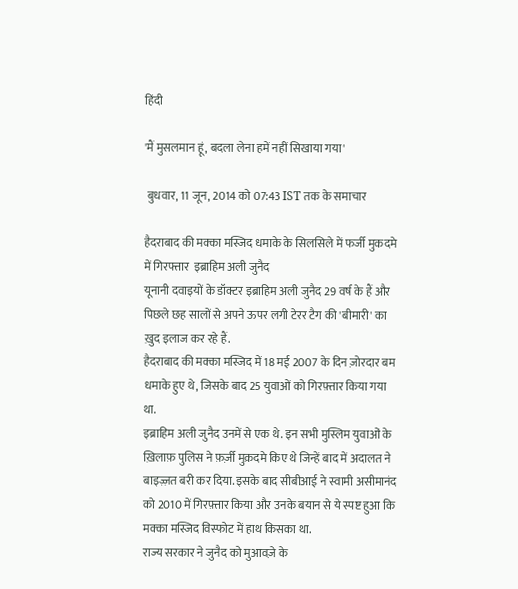हिंदी

'मैं मुसलमान हूं, बदला लेना हमें नहीं सिखाया गया'

 बुधवार, 11 जून, 2014 को 07:43 IST तक के समाचार

हैदराबाद की मक्का मस्जिद धमाके के सिलसिले में फर्जी मुकदमे में गिरफ्तार  इब्राहिम अली जुनैद
यूनानी दवाइयों के डॉक्टर इब्राहिम अली जुनैद 29 वर्ष के हैं और पिछले छह सालों से अपने ऊपर लगी टेरर टैग की 'बीमारी' का ख़ुद इलाज कर रहे हैं.
हैदराबाद की मक्का मस्जिद में 18 मई 2007 के दिन ज़ोरदार बम धमाके हुए थे, जिसके बाद 25 युवाओं को गिरफ़्तार किया गया था.
इब्राहिम अली जुनैद उनमें से एक थे. इन सभी मुस्लिम युवाओं के ख़िलाफ़ पुलिस ने फ़र्ज़ी मुक़दमे किए थे जिन्हें बाद में अदालत ने बाइज़्ज़त बरी कर दिया. इसके बाद सीबीआई ने स्वामी असीमानंद को 2010 में गिरफ़्तार किया और उनके बयान से ये स्पष्ट हुआ कि मक्का मस्जिद विस्फोट में हाथ किसका था.
राज्य सरकार ने जुनैद को मुआवज़े के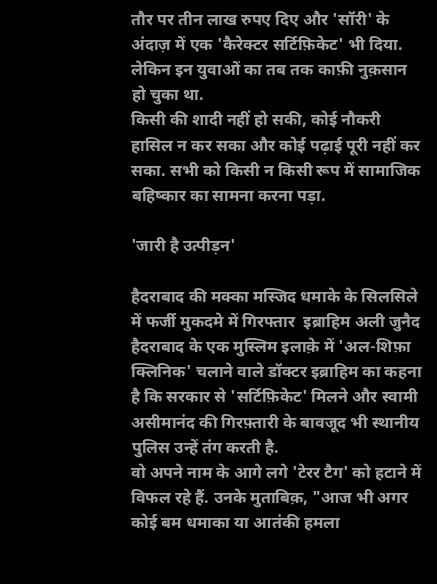तौर पर तीन लाख रुपए दिए और 'सॉरी' के अंदाज़ में एक 'कैरेक्टर सर्टिफ़िकेट' भी दिया. लेकिन इन युवाओं का तब तक काफ़ी नुक़सान हो चुका था.
किसी की शादी नहीं हो सकी, कोई नौकरी हासिल न कर सका और कोई पढ़ाई पूरी नहीं कर सका. सभी को किसी न किसी रूप में सामाजिक बहिष्कार का सामना करना पड़ा.

'जारी है उत्पीड़न'

हैदराबाद की मक्का मस्जिद धमाके के सिलसिले में फर्जी मुकदमे में गिरफ्तार  इब्राहिम अली जुनैद
हैदराबाद के एक मुस्लिम इलाक़े में 'अल-शिफ़ा क्लिनिक' चलाने वाले डॉक्टर इब्राहिम का कहना है कि सरकार से 'सर्टिफ़िकेट' मिलने और स्वामी असीमानंद की गिरफ़्तारी के बावजूद भी स्थानीय पुलिस उन्हें तंग करती है.
वो अपने नाम के आगे लगे 'टेरर टैग' को हटाने में विफल रहे हैं. उनके मुताबिक़, "आज भी अगर कोई बम धमाका या आतंकी हमला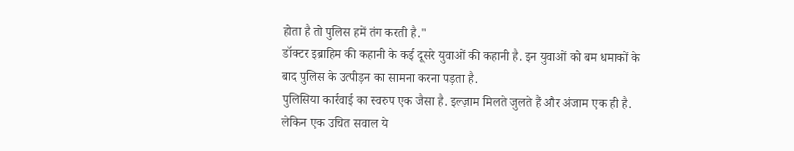होता है तो पुलिस हमें तंग करती है."
डॉक्टर इब्राहिम की कहानी के कई दूसरे युवाओं की कहानी है. इन युवाओं को बम धमाकों के बाद पुलिस के उत्पीड़न का सामना करना पड़ता है.
पुलिसिया कार्रवाई का स्वरुप एक जैसा है. इल्ज़ाम मिलते जुलते हैं और अंजाम एक ही है.
लेकिन एक उचित सवाल ये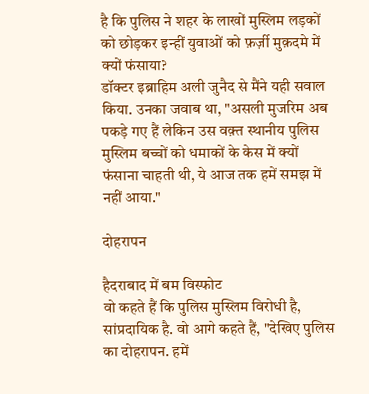है कि पुलिस ने शहर के लाखों मुस्लिम लड़कों को छोड़कर इन्हीं युवाओं को फ़र्ज़ी मुक़दमे में क्यों फंसाया?
डॉक्टर इब्राहिम अली जुनैद से मैंने यही सवाल किया. उनका जवाब था, "असली मुजरिम अब पकड़े गए हैं लेकिन उस वक़्त स्थानीय पुलिस मुस्लिम बच्चों को धमाकों के केस में क्यों फंसाना चाहती थी, ये आज तक हमें समझ में नहीं आया."

दोहरापन

हैदराबाद में बम विस्फोट
वो कहते हैं कि पुलिस मुस्लिम विरोधी है, सांप्रदायिक है. वो आगे कहते हैं, "देखिए पुलिस का दोहरापन. हमें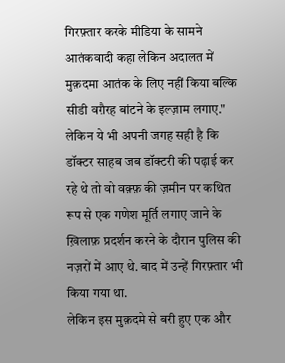गिरफ़्तार करके मीडिया के सामने आतंकवादी कहा लेकिन अदालत में मुक़दमा आतंक के लिए नहीं किया बल्कि सीडी वग़ैरह बांटने के इल्ज़ाम लगाए."
लेकिन ये भी अपनी जगह सही है कि डॉक्टर साहब जब डॉक्टरी की पढ़ाई कर रहे थे तो वो वक़्फ़ की ज़मीन पर कथित रूप से एक गणेश मूर्ति लगाए जाने के ख़िलाफ़ प्रदर्शन करने के दौरान पुलिस की नज़रों में आए थे. बाद में उन्हें गिरफ़्तार भी किया गया था.
लेकिन इस मुक़दमे से बरी हुए एक और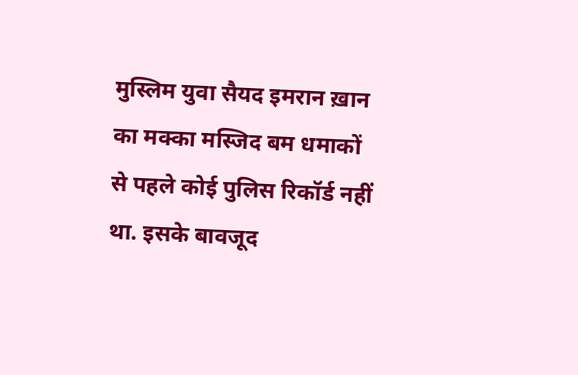मुस्लिम युवा सैयद इमरान ख़ान का मक्का मस्जिद बम धमाकों से पहले कोई पुलिस रिकॉर्ड नहीं था. इसके बावजूद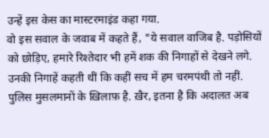उन्हें इस केस का मास्टरमाइंड कहा गया.
वो इस सवाल के जवाब में कहते हैं, "ये सवाल वाजिब है. पड़ोसियों को छोड़िए, हमारे रिश्तेदार भी हमें शक की निगाहों से देखने लगे. उनकी निगाहें कहती थीं कि कहीं सच में हम चरमपंथी तो नहीं. पुलिस मुसलमानों के ख़िलाफ़ है. ख़ैर, इतना है कि अदालत अब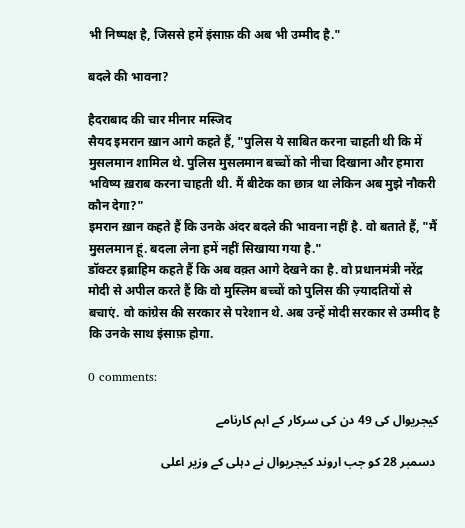भी निष्पक्ष है, जिससे हमें इंसाफ़ की अब भी उम्मीद है."

बदले की भावना?

हैदराबाद की चार मीनार मस्जिद
सैयद इमरान ख़ान आगे कहते हैं, "पुलिस ये साबित करना चाहती थी कि में मुसलमान शामिल थे. पुलिस मुसलमान बच्चों को नीचा दिखाना और हमारा भविष्य ख़राब करना चाहती थी. मैं बीटेक का छात्र था लेकिन अब मुझे नौकरी कौन देगा?"
इमरान ख़ान कहते हैं कि उनके अंदर बदले की भावना नहीं है. वो बताते हैं, "मैं मुसलमान हूं. बदला लेना हमें नहीं सिखाया गया है."
डॉक्टर इब्राहिम कहते हैं कि अब वक़्त आगे देखने का है. वो प्रधानमंत्री नरेंद्र मोदी से अपील करते हैं कि वो मुस्लिम बच्चों को पुलिस की ज़्यादतियों से बचाएं. वो कांग्रेस की सरकार से परेशान थे. अब उन्हें मोदी सरकार से उम्मीद है कि उनके साथ इंसाफ़ होगा.

0 comments:

کیجریوال کی 49 دن کی سرکار کے اہم کارنامے

 دسمبر 28 کو جب اروند کیجریوال نے دہلی کے وزیر اعلی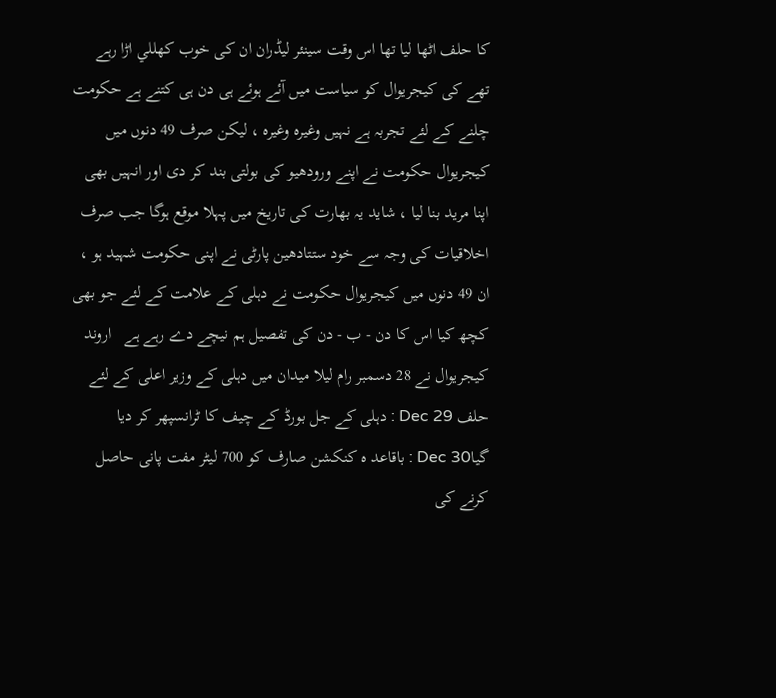کا حلف اٹھا لیا تھا اس وقت سینئر لیڈران ان کی خوب كھللي اڑا رہے تھے کی کیجریوال کو سیاست میں آئے ہوئے ہی دن ہی کتنے ہے حکومت چلنے کے لئے تجربہ ہے نہیں وغیرہ وغیرہ ، لیکن صرف 49 دنوں میں کیجریوال حکومت نے اپنے ورودھيو کی بولتی بند کر دی اور انہیں بھی اپنا مرید بنا لیا ، شاید یہ بھارت کی تاریخ میں پہلا موقع ہوگا جب صرف اخلاقیات کی وجہ سے خود ستتادھين پارٹی نے اپنی حکومت شہید ہو ، ان 49 دنوں میں کیجریوال حکومت نے دہلی کے علامت کے لئے جو بھی کچھ کیا اس کا دن - ب - دن کی تفصیل ہم نیچے دے رہے ہے   اروند کیجریوال نے 28 دسمبر رام لیلا میدان میں دہلی کے وزیر اعلی کے لئے حلف Dec 29 : دہلی کے جل بورڈ کے چیف کا ٹرانسپھر کر دیا گیاDec 30 : باقاعد ہ کنکشن صارف کو 700 لیٹر مفت پانی حاصل کرنے کی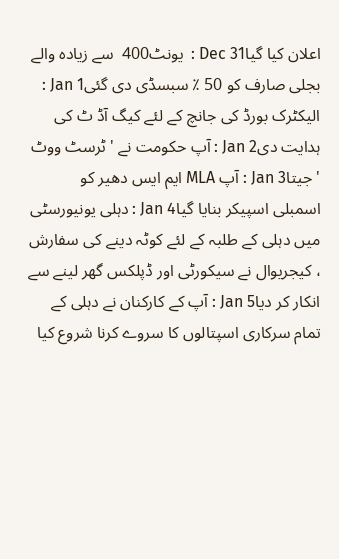اعلان کیا گیاDec 31 :  یونٹ400  سے زیادہ والے بجلی صارف کو 50 ٪ سبسڈی دی گئیJan 1 : الیکٹرک بورڈ کی جانچ کے لئے کیگ آڈ ٹ کی ہدایت دیJan 2 : آپ حکومت نے ' ٹرسٹ ووٹ ' جیتاJan 3 : آپ MLA ایم ایس دھير کو اسمبلی اسپیکر بنایا گیاJan 4 : دہلی یونیورسٹی میں دہلی کے طلبہ کے لئے کوٹہ دینے کی سفارش ، کیجریوال نے سیکورٹی اور ڈپلكس گھر لینے سے انکار کر دیاJan 5 : آپ کے کارکنان نے دہلی کے تمام سرکاری اسپتالوں کا سروے کرنا شروع کیا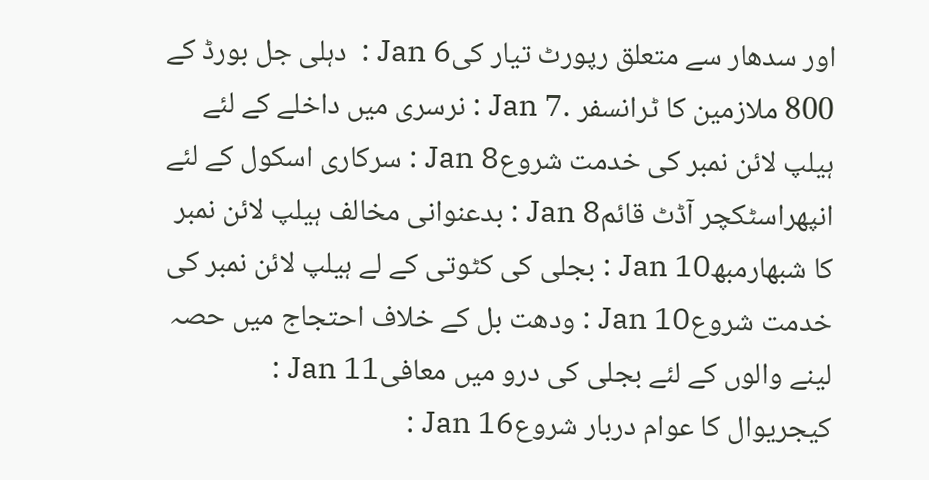اور سدھار سے متعلق رپورٹ تیار کیJan 6 :  دہلی جل بورڈ کے 800 ملازمین کا ٹرانسفر .Jan 7 : نرسری میں داخلے کے لئے ہیلپ لائن نمبر کی خدمت شروعJan 8 : سرکاری اسکول کے لئے انپھراسٹكچر آڈٹ قائمJan 8 : بدعنوانی مخالف ہیلپ لائن نمبر کا شبھارمبھJan 10 : بجلی کی کٹوتی کے لے ہیلپ لائن نمبر کی خدمت شروعJan 10 : ودھت بل کے خلاف احتجاج میں حصہ لینے والوں کے لئے بجلی کی درو میں معافیJan 11 : کیجریوال کا عوام دربار شروعJan 16 :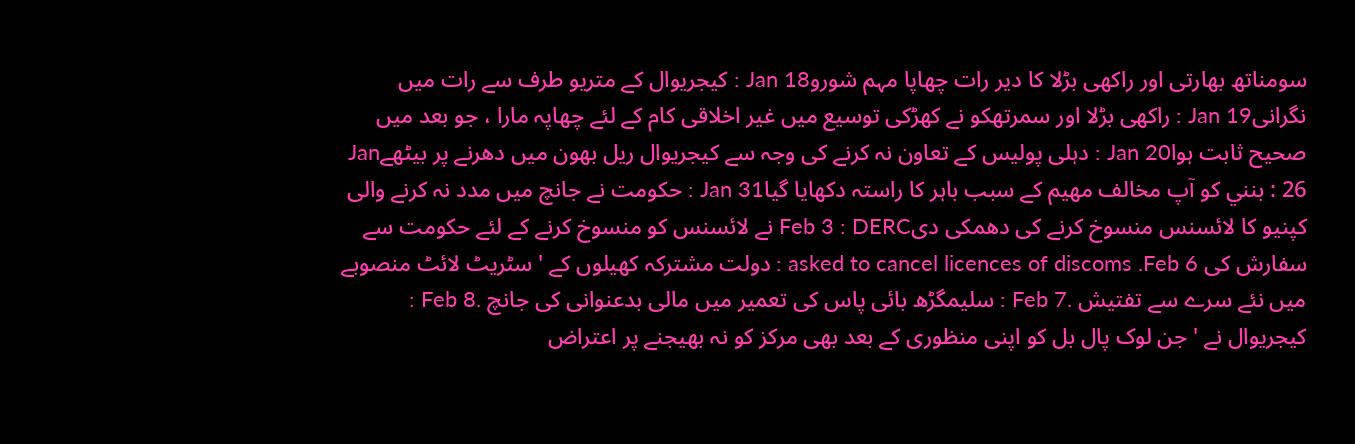سومناتھ بھارتی اور راکھی بڑلا کا دیر رات چھاپا مہم شوروJan 18 : کیجریوال کے متريو طرف سے رات میں نگرانیJan 19 : راکھی بڑلا اور سمرتھكو نے کھڑکی توسیع میں غیر اخلاقی کام کے لئے چھاپہ مارا ، جو بعد میں صحیح ثابت ہواJan 20 : دہلی پولیس کے تعاون نہ کرنے کی وجہ سے کیجریوال ریل بھون میں دھرنے پر بیٹھےJan 26 : بنني کو آپ مخالف مهيم کے سبب باہر کا راستہ دکھایا گیاJan 31 : حکومت نے جانچ میں مدد نہ کرنے والی كپنيو کا لائسنس منسوخ کرنے کی دھمکی دیFeb 3 : DERC نے لائسنس کو منسوخ کرنے کے لئے حکومت سے سفارش کی asked to cancel licences of discoms .Feb 6 : دولت مشترکہ کھیلوں کے ' سٹریٹ لائٹ منصوبے میں نئے سرے سے تفتیش .Feb 7 : سليمگڑھ بائی پاس کی تعمیر میں مالی بدعنوانی کی جانچ .Feb 8 : کیجریوال نے ' جن لوک پال بل کو اپنی منظوری کے بعد بھی مرکز کو نہ بھیجنے پر اعتراض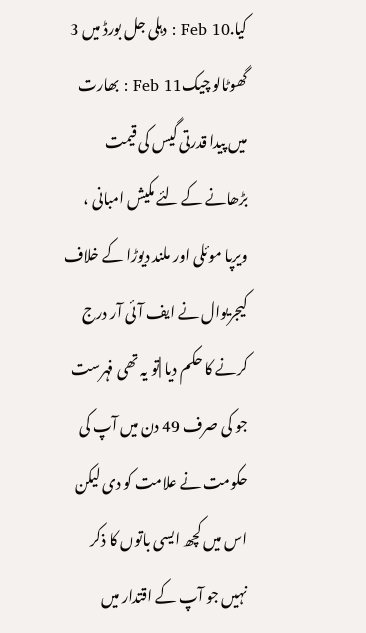کیا.Feb 10 : دہلی جل بورڈ میں 3 گھوٹالو چیکFeb 11 : بھارت میں پیدا قدرتی گیس کی قیمت بڑھانے کے لئے مکیش امبانی ، ویرپا موئلی اور ملند دیوڑا کے خلاف کیجریوال نے ایف آئی آر درج کرنے کا حکم دیا |تو یہ تھی فہرست جو کی صرف 49 دن میں آپ کی حکومت نے علامت کو دی لیکن اس میں کچھ ایسی باتوں کا ذکر نہیں جو آپ کے اقتدار میں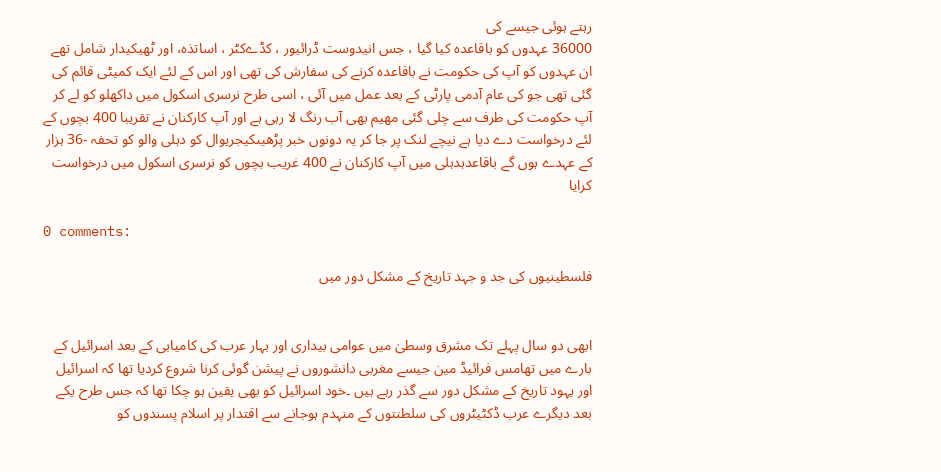رہتے ہوئی جیسے کی
36000 عہدوں کو باقاعدہ کیا گیا ، جس انیدوست ڈرائیور ، كڈےكٹر ، اساتذہ، اور ٹھیکیدار شامل تھے ان عہدوں کو آپ کی حکومت نے باقاعدہ کرنے کی سفارش کی تھی اور اس کے لئے ایک کمیٹی قائم کی گئی تھی جو کی عام آدمی پارٹی کے بعد عمل میں آئی ، اسی طرح نرسری اسکول میں داكھلو کو لے کر آپ حکومت کی طرف سے چلی گئی مهيم بھی آب رنگ لا رہی ہے اور آپ کارکنان نے تقریبا 400 بچوں کے لئے درخواست دے دیا ہے نیچے لنک پر جا کر یہ دونوں خبر پڑھیںکیجریوال کو دہلی والو کو تحفہ -36 ہزار کے عہدے ہوں گے باقاعدہدہلی میں آپ کارکنان نے 400 غریب بچوں کو نرسری اسکول میں درخواست کرایا

0 comments:

فلسطینیوں کی جد و جہد تاریخ کے مشکل دور میں


ابھی دو سال پہلے تک مشرق وسطیٰ میں عوامی بیداری اور بہار عرب کی کامیابی کے بعد اسرائیل کے بارے میں تھامس فرائیڈ مین جیسے مغربی دانشوروں نے پیشن گوئی کرنا شروع کردیا تھا کہ اسرائیل اور یہود تاریخ کے مشکل دور سے گذر رہے ہیں ۔خود اسرائیل کو بھی یقین ہو چکا تھا کہ جس طرح یکے بعد دیگرے عرب ڈکٹیٹروں کی سلطنتوں کے منہدم ہوجانے سے اقتدار پر اسلام پسندوں کو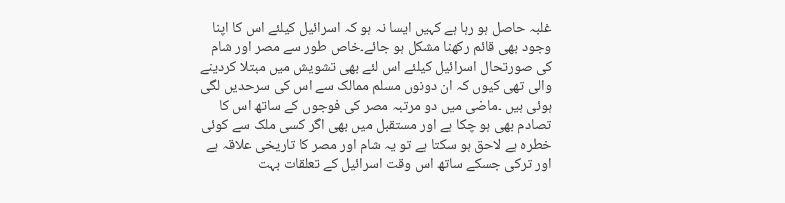غلبہ حاصل ہو رہا ہے کہیں ایسا نہ ہو کہ اسرائیل کیلئے اس کا اپنا وجود بھی قائم رکھنا مشکل ہو جائے۔خاص طور سے مصر اور شام کی صورتحال اسرائیل کیلئے اس لئے بھی تشویش میں مبتلا کردینے والی تھی کیوں کہ ان دونوں مسلم ممالک سے اس کی سرحدیں لگی ہوئی ہیں ۔ماضی میں دو مرتبہ مصر کی فوجوں کے ساتھ اس کا تصادم بھی ہو چکا ہے اور مستقبل میں بھی اگر کسی ملک سے کوئی خطرہ ہے لاحق ہو سکتا ہے تو یہ شام اور مصر کا تاریخی علاقہ ہے اور ترکی جسکے ساتھ اس وقت اسرائیل کے تعلقات بہت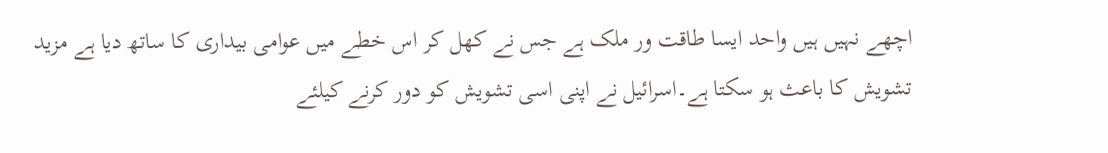اچھے نہیں ہیں واحد ایسا طاقت ور ملک ہے جس نے کھل کر اس خطے میں عوامی بیداری کا ساتھ دیا ہے مزید تشویش کا باعث ہو سکتا ہے۔اسرائیل نے اپنی اسی تشویش کو دور کرنے کیلئے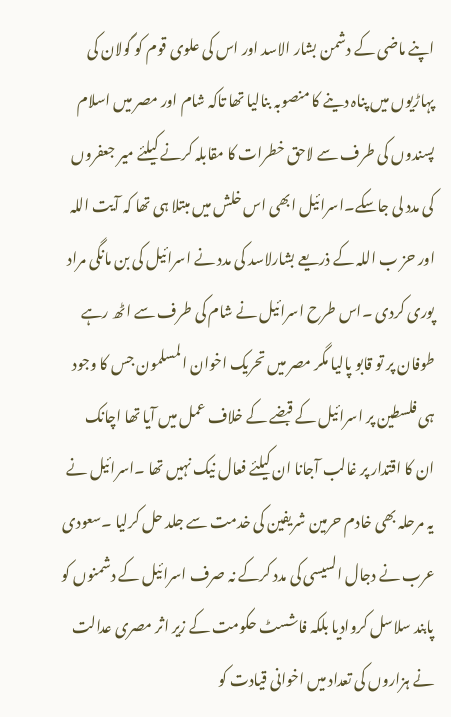اپنے ماضی کے دشمن بشار الاسد اور اس کی علوی قوم کو گولان کی پہاڑیوں میں پناہ دینے کا منصوبہ بنالیا تھا تاکہ شام اور مصر میں اسلام پسندوں کی طرف سے لاحق خطرات کا مقابلہ کرنے کیلئے میر جعفروں کی مدد لی جاسکے۔اسرائیل ابھی اس خلش میں مبتلا ہی تھا کہ آیت اللہ اور حز ب اللہ کے ذریعے بشارلاسد کی مدد نے اسرائیل کی بن مانگی مراد پوری کردی ۔اس طرح اسرائیل نے شام کی طرف سے اٹھ رہے طوفان پر تو قابو پالیا مگر مصر میں تحریک اخوان المسلمون جس کا وجود ہی فلسطین پر اسرائیل کے قبضے کے خلاف عمل میں آیا تھا اچانک ان کا اقتدار پر غالب آجانا ان کیلئے فعال نیک نہیں تھا ۔اسرائیل نے یہ مرحلہ بھی خادم حرمین شریفین کی خدمت سے جلد حل کرلیا ۔سعودی عرب نے دجال السیسی کی مدد کرکے نہ صرف اسرائیل کے دشمنوں کو پابند سلاسل کروادیا بلکہ فاشسٹ حکومت کے زیر اثر مصری عدالت نے ہزاروں کی تعداد میں اخوانی قیادت کو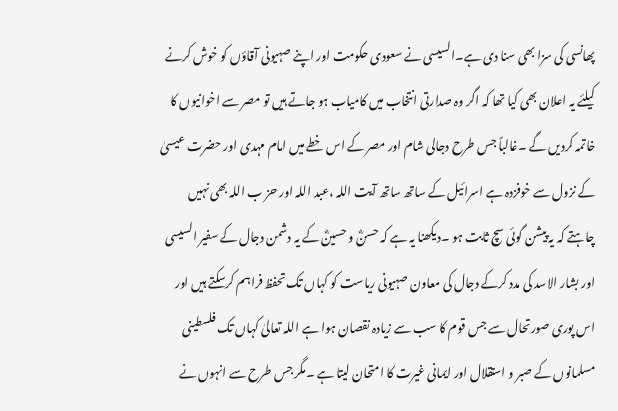پھانسی کی سزا بھی سنا دی ہے۔السیسی نے سعودی حکومت اور اپنے صہیونی آقاؤں کو خوش کرنے کیلئے یہ اعلان بھی کیا تھا کہ اگر وہ صدارتی انتخاب میں کامیاب ہو جاتے ہیں تو مصر سے اخوانیوں کا خاتمہ کردیں گے ۔غالباً جس طرح دجالی شام اور مصر کے اس خطے میں امام مہدی اور حضرت عیسیٰ کے نزول سے خوفزدہ ہے اسرائیل کے ساتھ ساتھ آیت اللہ ،عبد اللہ اور حز ب اللہ بھی نہیں چاہتے کہ یہ پیشن گوئی سچ ثابت ہو ۔دیکھنا یہ ہے کہ حسنؓ و حسینؓ کے یہ دشمن دجال کے سفیر السیسی اور بشار الاسد کی مدد کرکے دجال کی معاون صہیونی ریاست کو کہاں تک تحفظ فراہم کرسکتے ہیں اور اس پوری صورتحال سے جس قوم کا سب سے زیادہ نقصان ہوا ہے اللہ تعالیٰ کہاں تک فلسطینی مسلمانوں کے صبر و استقلال اور ایمانی غیرت کا امتحان لیتا ہے ۔مگر جس طرح سے انہوں نے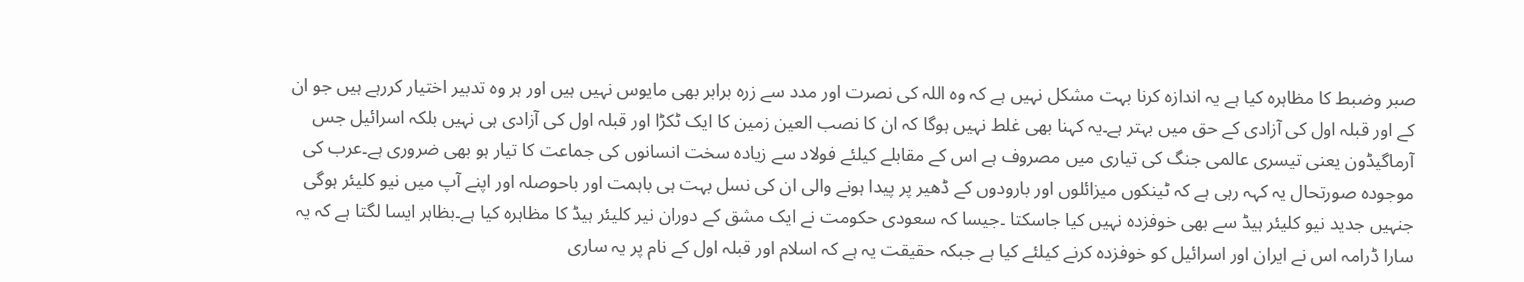صبر وضبط کا مظاہرہ کیا ہے یہ اندازہ کرنا بہت مشکل نہیں ہے کہ وہ اللہ کی نصرت اور مدد سے زرہ برابر بھی مایوس نہیں ہیں اور ہر وہ تدبیر اختیار کررہے ہیں جو ان کے اور قبلہ اول کی آزادی کے حق میں بہتر ہے۔یہ کہنا بھی غلط نہیں ہوگا کہ ان کا نصب العین زمین کا ایک ٹکڑا اور قبلہ اول کی آزادی ہی نہیں بلکہ اسرائیل جس آرماگیڈون یعنی تیسری عالمی جنگ کی تیاری میں مصروف ہے اس کے مقابلے کیلئے فولاد سے زیادہ سخت انسانوں کی جماعت کا تیار ہو بھی ضروری ہے۔عرب کی موجودہ صورتحال یہ کہہ رہی ہے کہ ٹینکوں میزائلوں اور بارودوں کے ڈھیر پر پیدا ہونے والی ان کی نسل بہت ہی باہمت اور باحوصلہ اور اپنے آپ میں نیو کلیئر ہوگی جنہیں جدید نیو کلیئر ہیڈ سے بھی خوفزدہ نہیں کیا جاسکتا ۔جیسا کہ سعودی حکومت نے ایک مشق کے دوران نیر کلیئر ہیڈ کا مظاہرہ کیا ہے۔بظاہر ایسا لگتا ہے کہ یہ سارا ڈرامہ اس نے ایران اور اسرائیل کو خوفزدہ کرنے کیلئے کیا ہے جبکہ حقیقت یہ ہے کہ اسلام اور قبلہ اول کے نام پر یہ ساری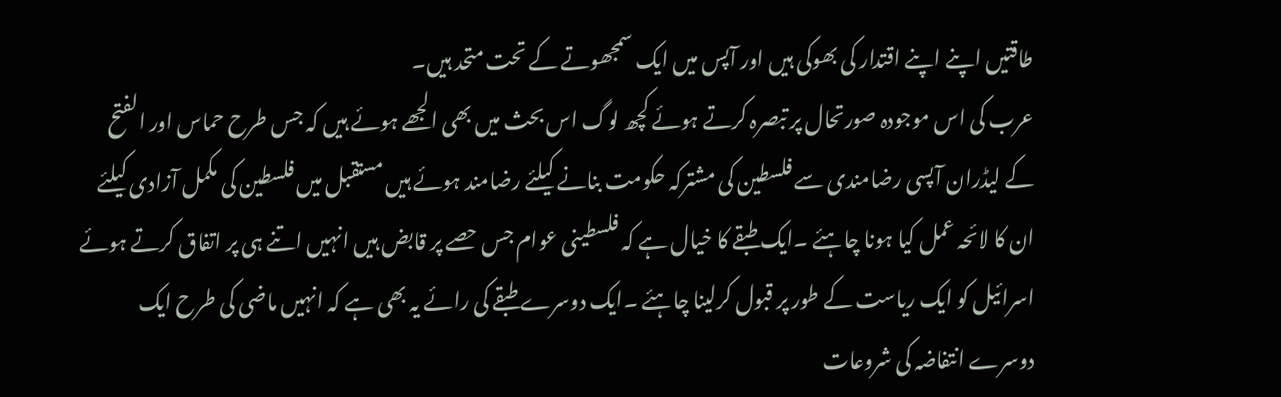طاقتیں اپنے اپنے اقتدار کی بھوکی ہیں اور آپس میں ایک سمجھوتے کے تحت متحد ہیں۔
عرب کی اس موجودہ صورتحال پر تبصرہ کرتے ہوئے کچھ لوگ اس بحث میں بھی الجھے ہوئے ہیں کہ جس طرح حماس اور الفتح کے لیڈران آپسی رضامندی سے فلسطین کی مشترکہ حکومت بنانے کیلئے رضامند ہوئے ہیں مستقبل میں فلسطین کی مکمل آزادی کیلئے ان کا لائحہ عمل کیا ہونا چاہئے ۔ایک طبقے کا خیال ہے کہ فلسطینی عوام جس حصے پر قابض ہیں انہیں اتنے ہی پر اتفاق کرتے ہوئے اسرائیل کو ایک ریاست کے طور پر قبول کرلینا چاہئے ۔ایک دوسرے طبقے کی رائے یہ بھی ہے کہ انہیں ماضی کی طرح ایک دوسرے انتفاضہ کی شروعات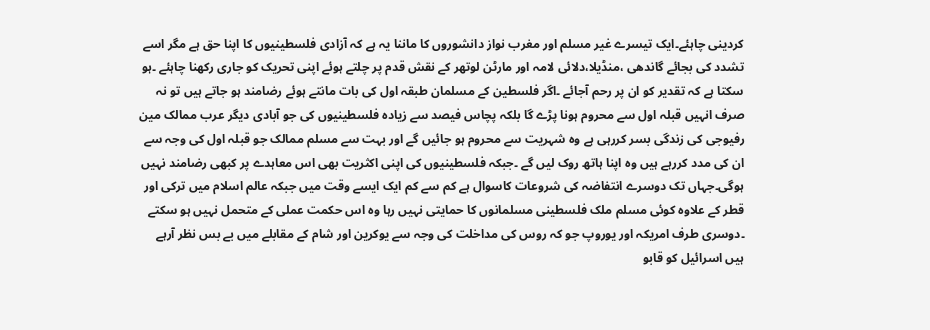کردینی چاہئے۔ایک تیسرے غیر مسلم اور مغرب نواز دانشوروں کا ماننا یہ ہے کہ آزادی فلسطینیوں کا اپنا حق ہے مگر اسے تشدد کی بجائے گاندھی ،منڈیلا،دلائی لامہ اور مارٹن لوتھر کے نقش قدم پر چلتے ہوئے اپنی تحریک کو جاری رکھنا چاہئے ۔ہو سکتا ہے کہ تقدیر کو ان پر رحم آجائے ۔اگر فلسطین کے مسلمان طبقہ اول کی بات مانتے ہوئے رضامند ہو جاتے ہیں تو نہ صرف انہیں قبلہ اول سے محروم ہونا پڑے گا بلکہ پچاس فیصد سے زیادہ فلسطینیوں کی جو آبادی دیگر عرب ممالک مین رفیوجی کی زندگی بسر کررہی ہے وہ شہریت سے محروم ہو جائیں گے اور بہت سے مسلم ممالک جو قبلہ اول کی وجہ سے ان کی مدد کررہے ہیں وہ اپنا ہاتھ روک لیں گے ۔جبکہ فلسطینیوں کی اپنی اکثریت بھی اس معاہدے پر کبھی رضامند نہیں ہوگی۔جہاں تک دوسرے انتفاضہ کی شروعات کاسوال ہے کم سے کم ایک ایسے وقت میں جبکہ عالم اسلام میں ترکی اور قطر کے علاوہ کوئی مسلم ملک فلسطینی مسلمانوں کا حمایتی نہیں رہا وہ اس حکمت عملی کے متحمل نہیں ہو سکتے ۔دوسری طرف امریکہ اور یوروپ جو کہ روس کی مداخلت کی وجہ سے یوکرین اور شام کے مقابلے میں بے بس نظر آرہے ہیں اسرائیل کو قابو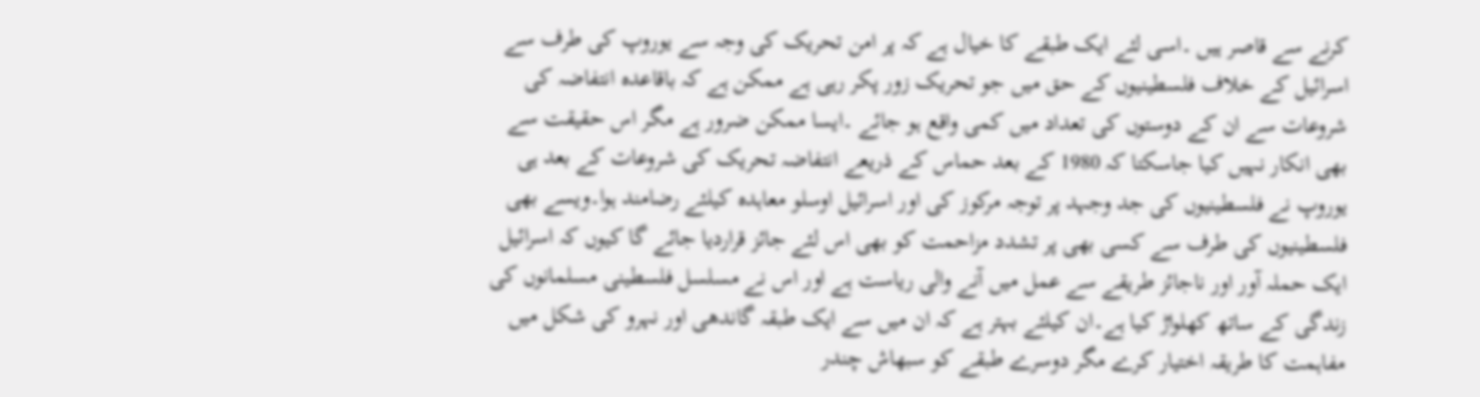کرنے سے قاصر ہیں ۔اسی لئے ایک طبقے کا خیال ہے کہ پر امن تحریک کی وجہ سے یوروپ کی طرف سے اسرائیل کے خلاف فلسطینیوں کے حق میں جو تحریک زور پکر رہی ہے ممکن ہے کہ باقاعدہ انتفاضہ کی شروعات سے ان کے دوستوں کی تعداد میں کمی واقع ہو جائے ۔ایسا ممکن ضرور ہے مگر اس حقیقت سے بھی انکار نہیں کیا جاسکتا کہ 1980 کے بعد حماس کے ذریعے انتفاضہ تحریک کی شروعات کے بعد ہی یوروپ نے فلسطینیوں کی جد وجہد پر توجہ مرکوز کی اور اسرائیل اوسلو معاہدہ کیلئے رضامند ہوا۔ویسے بھی فلسطینیوں کی طرف سے کسی بھی پر تشدد مزاحمت کو بھی اس لئے جائز قراردیا جائے گا کیوں کہ اسرائیل ایک حملہ آور اور ناجائز طریقے سے عمل میں آنے والی ریاست ہے اور اس نے مسلسل فلسطینی مسلمانوں کی زندگی کے ساتھ کھلواڑ کیا ہے۔ان کیلئے بہتر ہے کہ ان میں سے ایک طبقہ گاندھی اور نہرو کی شکل میں مفاہمت کا طریقہ اختیار کرے مگر دوسرے طبقے کو سبھاش چندر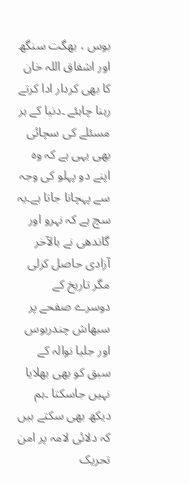بوس ، بھگت سنگھ اور اشفاق اللہ خان کا بھی کردار ادا کرتے رہنا چاہئے ۔دنیا کے ہر مسئلے کی سچائی بھی یہی ہے کہ وہ اپنے دو پہلو کی وجہ سے پہچانا جاتا ہے۔یہ سچ ہے کہ نہرو اور گاندھی نے بالآخر آزادی حاصل کرلی مگر تاریخ کے دوسرے صفحے پر سبھاش چندربوس اور جلیا نوالہ کے سبق کو بھی بھلایا نہیں جاسکتا ۔ہم دیکھ بھی سکتے ہیں کہ دلائی لامہ پر امن تحریک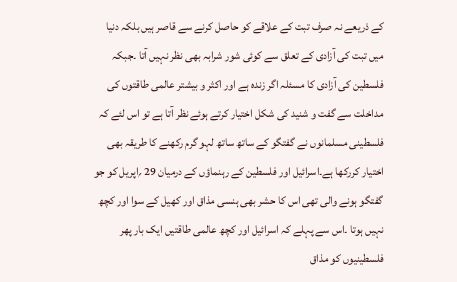کے ذریعے نہ صرف تبت کے علاقے کو حاصل کرنے سے قاصر ہیں بلکہ دنیا میں تبت کی آزادی کے تعلق سے کوئی شور شرابہ بھی نظر نہیں آتا ۔جبکہ فلسطین کی آزادی کا مسئلہ اگر زندہ ہے اور اکثر و بیشتر عالمی طاقتوں کی مداخلت سے گفت و شنید کی شکل اختیار کرتے ہوئے نظر آتا ہے تو اس لئے کہ فلسطینی مسلمانوں نے گفتگو کے ساتھ ساتھ لہو گرم رکھنے کا طریقہ بھی اختیار کررکھا ہے۔اسرائیل اور فلسطین کے رہنماؤں کے درمیان 29 ؍اپریل کو جو گفتگو ہونے والی تھی اس کا حشر بھی ہنسی مذاق اور کھیل کے سوا اور کچھ نہیں ہوتا ۔اس سے پہلے کہ اسرائیل اور کچھ عالمی طاقتیں ایک بار پھر فلسطینیوں کو مذاق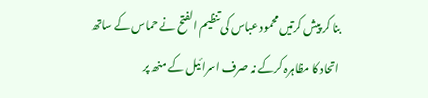بنا کر پیش کرتیں محمود عباس کی تنظیم الفتح نے حماس کے ساتھ اتحاد کا مظاہرہ کرکے نہ صرف اسرائیل کے منھ پر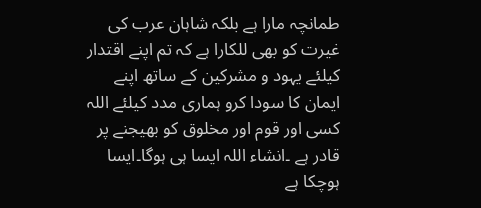طمانچہ مارا ہے بلکہ شاہان عرب کی غیرت کو بھی للکارا ہے کہ تم اپنے اقتدار کیلئے یہود و مشرکین کے ساتھ اپنے ایمان کا سودا کرو ہماری مدد کیلئے اللہ کسی اور قوم اور مخلوق کو بھیجنے پر قادر ہے ۔انشاء اللہ ایسا ہی ہوگا۔ایسا ہوچکا ہے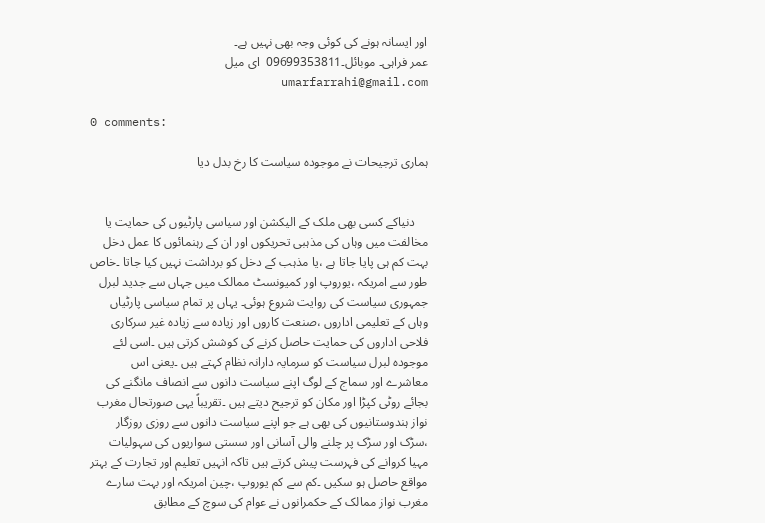اور ایسانہ ہونے کی کوئی وجہ بھی نہیں ہے۔
عمر فراہی۔ موبائل۔09699353811  ای میل   umarfarrahi@gmail.com

0 comments:

ہماری ترجیحات نے موجودہ سیاست کا رخ بدل دیا


    دنیاکے کسی بھی ملک کے الیکشن اور سیاسی پارٹیوں کی حمایت یا مخالفت میں وہاں کی مذہبی تحریکوں اور ان کے رہنمائوں کا عمل دخل بہت کم ہی پایا جاتا ہے ،یا مذہب کے دخل کو برداشت نہیں کیا جاتا ۔خاص طور سے امریکہ ،یوروپ اور کمیونسٹ ممالک میں جہاں سے جدید لبرل جمہوری سیاست کی روایت شروع ہوئی۔ یہاں پر تمام سیاسی پارٹیاں وہاں کے تعلیمی اداروں ،صنعت کاروں اور زیادہ سے زیادہ غیر سرکاری فلاحی اداروں کی حمایت حاصل کرنے کی کوشش کرتی ہیں ۔اسی لئے موجودہ لبرل سیاست کو سرمایہ دارانہ نظام کہتے ہیں ۔یعنی اس معاشرے اور سماج کے لوگ اپنے سیاست دانوں سے انصاف مانگنے کی بجائے روٹی کپڑا اور مکان کو ترجیح دیتے ہیں ۔تقریباً یہی صورتحال مغرب نواز ہندوستانیوں کی بھی ہے جو اپنے سیاست دانوں سے روزی روزگار ،سڑک اور سڑک پر چلنے والی آسانی اور سستی سواریوں کی سہولیات مہیا کروانے کی فہرست پیش کرتے ہیں تاکہ انہیں تعلیم اور تجارت کے بہتر مواقع حاصل ہو سکیں ۔کم سے کم یوروپ ،چین امریکہ اور بہت سارے مغرب نواز ممالک کے حکمرانوں نے عوام کی سوچ کے مطابق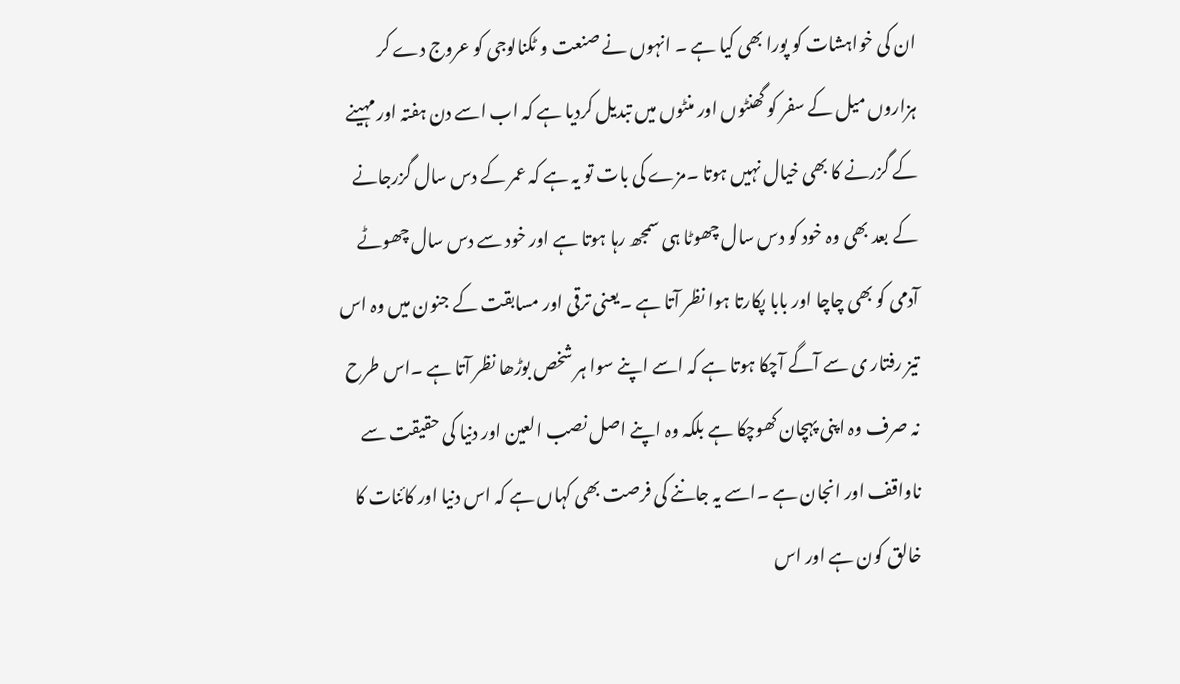ان کی خواہشات کو پورا بھی کیا ہے ۔ انہوں نے صنعت و ٹکنالوجی کو عروج دے کر ہزاروں میل کے سفر کو گھنٹوں اور منٹوں میں تبدیل کردیا ہے کہ اب اسے دن ہفتہ اور مہینے کے گزرنے کا بھی خیال نہیں ہوتا ۔مزے کی بات تو یہ ہے کہ عمر کے دس سال گزرجانے کے بعد بھی وہ خود کو دس سال چھوٹا ہی سمجھ رہا ہوتا ہے اور خود سے دس سال چھوٹے آدمی کو بھی چاچا اور بابا پکارتا ہوا نظر آتا ہے ۔یعنی ترقی اور مسابقت کے جنون میں وہ اس تیز رفتار ی سے آگے آچکا ہوتا ہے کہ اسے اپنے سوا ہر شخص بوڑھا نظر آتا ہے ۔اس طرح نہ صرف وہ اپنی پہچان کھوچکا ہے بلکہ وہ اپنے اصل نصب العین اور دنیا کی حقیقت سے ناواقف اور انجان ہے ۔اسے یہ جاننے کی فرصت بھی کہاں ہے کہ اس دنیا اور کائنات کا خالق کون ہے اور اس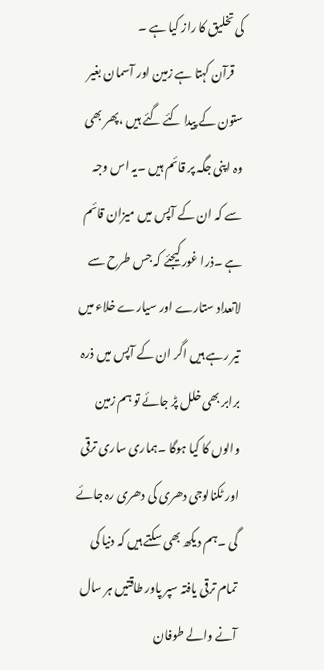کی تخلیق کا راز کیا ہے ۔
    قرآن کہتا ہے زمین اور آسمان بغیر ستون کے پیدا کئے گئے ہیں ،پھر بھی وہ اپنی جگہ پر قائم ہیں ۔یہ اس وجہ سے کہ ان کے آپس میں میزان قائم ہے ۔ذرا غور کیجئے کہ جس طرح سے لاتعداد ستارے اور سیارے خلاء میں تیر رہے ہیں اگر ان کے آپس میں ذرہ برابر بھی خلل پڑ جائے تو ہم زمین والوں کا کیا ہوگا ۔ہماری ساری ترقی اور ٹکنالوجی دھری کی دھری رہ جائے گی ۔ہم دیکھ بھی سکتے ہیں کہ دنیا کی تمام ترقی یافتہ سپر پاور طاقتیں ہر سال آنے والے طوفان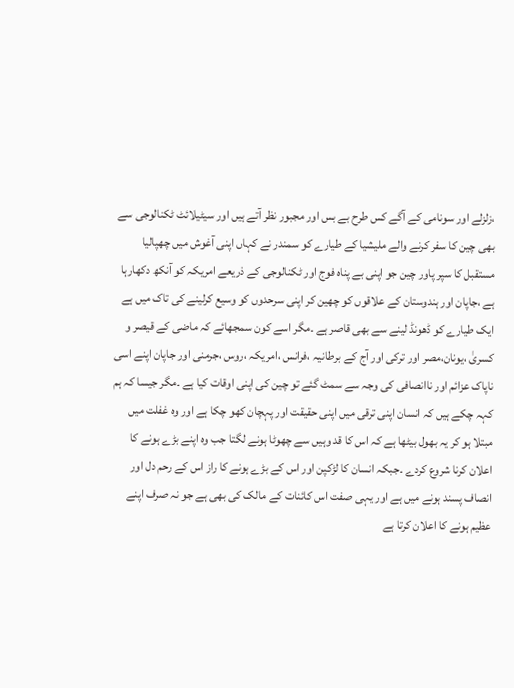،زلزلے اور سونامی کے آگے کس طرح بے بس اور مجبور نظر آتے ہیں اور سیٹیلائٹ ٹکنالوجی سے بھی چین کا سفر کرنے والے ملیشیا کے طیارے کو سمندر نے کہاں اپنی آغوش میں چھپالیا مستقبل کا سپر پاور چین جو اپنی بے پناہ فوج اور ٹکنالوجی کے ذریعے امریکہ کو آنکھ دکھارہا ہے ،جاپان اور ہندوستان کے علاقوں کو چھین کر اپنی سرحدوں کو وسیع کرلینے کی تاک میں ہے ایک طیارے کو ڈھونڈ لینے سے بھی قاصر ہے ۔مگر اسے کون سمجھائے کہ ماضی کے قیصر و کسریٰ ،یونان،مصر اور ترکی اور آج کے برطانیہ ،فرانس ،امریکہ ،روس ،جرمنی اور جاپان اپنے اسی ناپاک عزائم اور ناانصافی کی وجہ سے سمٹ گئے تو چین کی اپنی اوقات کیا ہے ۔مگر جیسا کہ ہم کہہ چکے ہیں کہ انسان اپنی ترقی میں اپنی حقیقت اور پہچان کھو چکا ہے اور وہ غفلت میں مبتلا ہو کر یہ بھول بیٹھا ہے کہ اس کا قد وہیں سے چھوٹا ہونے لگتا جب وہ اپنے بڑے ہونے کا اعلان کرنا شروع کردے ۔جبکہ انسان کا لڑکپن اور اس کے بڑے ہونے کا راز اس کے رحم دل اور انصاف پسند ہونے میں ہے اور یہی صفت اس کائنات کے مالک کی بھی ہے جو نہ صرف اپنے عظیم ہونے کا اعلان کرتا ہے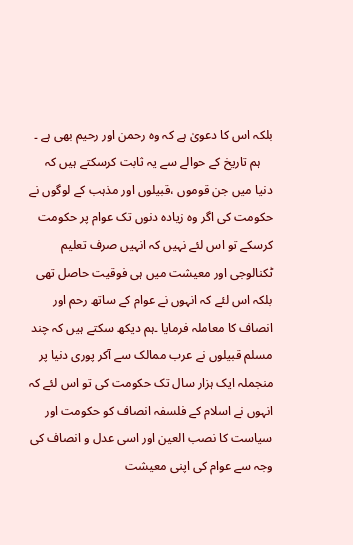بلکہ اس کا دعویٰ ہے کہ وہ رحمن اور رحیم بھی ہے ۔
    ہم تاریخ کے حوالے سے یہ ثابت کرسکتے ہیں کہ دنیا میں جن قوموں ،قبیلوں اور مذہب کے لوگوں نے حکومت کی اگر وہ زیادہ دنوں تک عوام پر حکومت کرسکے تو اس لئے نہیں کہ انہیں صرف تعلیم ٹکنالوجی اور معیشت میں ہی فوقیت حاصل تھی بلکہ اس لئے کہ انہوں نے عوام کے ساتھ رحم اور انصاف کا معاملہ فرمایا ۔ہم دیکھ سکتے ہیں کہ چند مسلم قبیلوں نے عرب ممالک سے آکر پوری دنیا پر منجملہ ایک ہزار سال تک حکومت کی تو اس لئے کہ انہوں نے اسلام کے فلسفہ انصاف کو حکومت اور سیاست کا نصب العین اور اسی عدل و انصاف کی وجہ سے عوام کی اپنی معیشت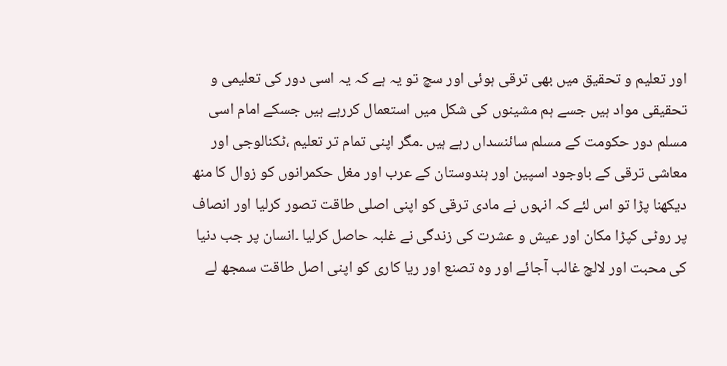اور تعلیم و تحقیق میں بھی ترقی ہوئی اور سچ تو یہ ہے کہ یہ اسی دور کی تعلیمی و تحقیقی مواد ہیں جسے ہم مشینوں کی شکل میں استعمال کررہے ہیں جسکے امام اسی مسلم دور حکومت کے مسلم سائنسداں رہے ہیں ۔مگر اپنی تمام تر تعلیم ،ٹکنالوجی اور معاشی ترقی کے باوجود اسپین اور ہندوستان کے عرب اور مغل حکمرانوں کو زوال کا منھ دیکھنا پڑا تو اس لئے کہ انہوں نے مادی ترقی کو اپنی اصلی طاقت تصور کرلیا اور انصاف پر روٹی کپڑا مکان اور عیش و عشرت کی زندگی نے غلبہ حاصل کرلیا ۔انسان پر جب دنیا کی محبت اور لالچ غالب آجائے اور وہ تصنع اور ریا کاری کو اپنی اصل طاقت سمجھ لے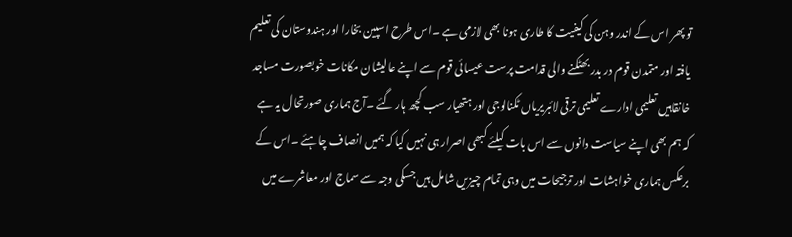تو پھر اس کے اندر وہن کی کیفیت کا طاری ہونا بھی لازمی ہے ۔اس طرح اسپین بخارا اور ہندوستان کی تعلیم یافتہ اور متمدن قوم در بدر بھٹکنے والی قدامت پرست عیسائی قوم سے اپنے عالیشان مکانات خوبصورت مساجد خانقاہیں تعلیمی ادارے تعلیمی ترقی لائبریریاں ٹکنالوجی اور ہتھیار سب کچھ ہار گئے ۔آج ہماری صورتحال یہ ہے کہ ہم بھی اپنے سیاست دانوں سے اس بات کیلئے کبھی اصرار ہی نہیں کیا کہ ہمیں انصاف چاہئے ۔اس کے برعکس ہماری خواہشات اور ترجیحات میں وہی تمام چیزیں شامل ہیں جسکی وجہ سے سماج اور معاشرے میں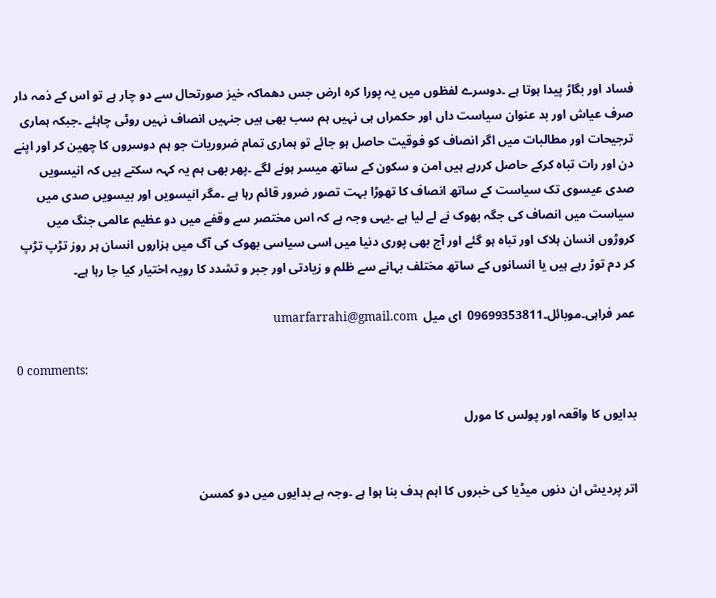فساد اور بگاڑ پیدا ہوتا ہے ۔دوسرے لفظوں میں یہ پورا کرہ ارض جس دھماکہ خیز صورتحال سے دو چار ہے تو اس کے ذمہ دار صرف عیاش اور بد عنوان سیاست داں اور حکمراں ہی نہیں ہم سب بھی ہیں جنہیں انصاف نہیں روٹی چاہئے ۔جبکہ ہماری ترجیحات اور مطالبات میں اگر انصاف کو فوقیت حاصل ہو جائے تو ہماری تمام ضروریات جو ہم دوسروں کا چھین کر اور اپنے دن اور رات تباہ کرکے حاصل کررہے ہیں امن و سکون کے ساتھ میسر ہونے لگے ۔پھر بھی ہم یہ کہہ سکتے ہیں کہ انیسویں صدی عیسوی تک سیاست کے ساتھ انصاف کا تھوڑا بہت تصور ضرور قائم رہا ہے ۔مگر انیسویں اور بیسویں صدی میں سیاست میں انصاف کی جگہ بھوک نے لے لیا ہے ۔یہی وجہ ہے کہ اس مختصر سے وقفے میں دو عظیم عالمی جنگ میں کروڑوں انسان ہلاک اور تباہ ہو گئے اور آج بھی پوری دنیا میں اسی سیاسی بھوک کی آگ میں ہزاروں انسان ہر روز تڑپ تڑپ کر دم توڑ رہے ہیں یا انسانوں کے ساتھ مختلف بہانے سے ظلم و زیادتی اور جبر و تشدد کا رویہ اختیار کیا جا رہا ہے۔

عمر فراہی۔موبائل۔09699353811  ای میل  umarfarrahi@gmail.com

0 comments:

بدایوں کا واقعہ اور پولس کا مورل


اتر پردیش ان دنوں میڈیا کی خبروں کا اہم ہدف بنا ہوا ہے ۔وجہ ہے بدایوں میں دو کمسن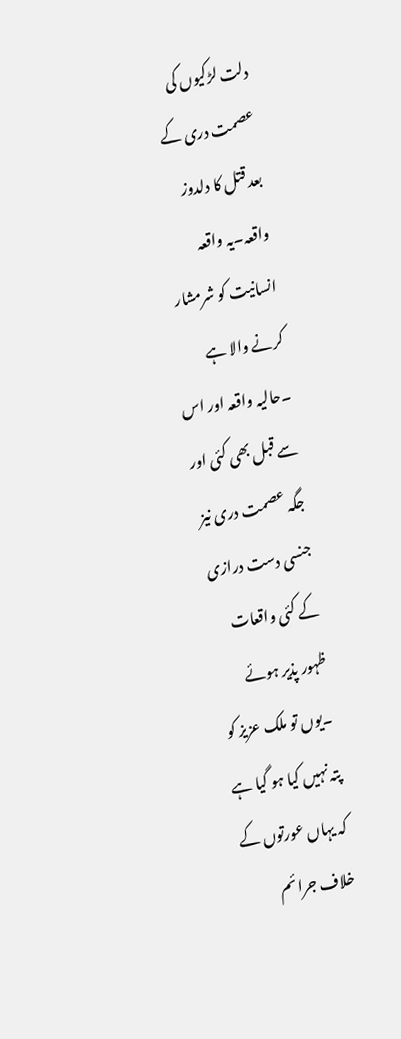دلت لڑکیوں کی عصمت دری کے بعد قتل کا دلدوز واقعہ۔یہ واقعہ انسانیت کو شرمشار کرنے والا ہے ۔حالیہ واقعہ اور اس سے قبل بھی کئی اور جگہ عصمت دری نیز جنسی دست درازی کے کئی واقعات ظہور پذیر ہوئے ۔یوں تو ملک عزیز کو پتہ نہیں کیا ہو گیا ہے کہ یہاں عورتوں کے خلاف جرائم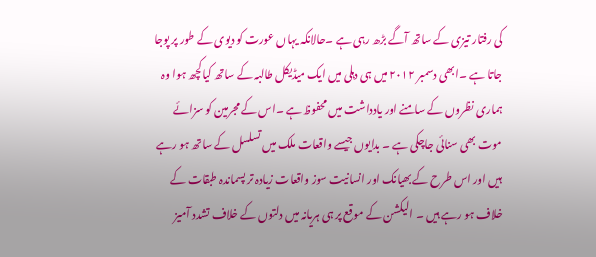کی رفتار تیزی کے ساتھ آگے بڑھ رہی ہے ۔حالانکہ یہاں عورت کو دیوی کے طور پر پوجا جاتا ہے ۔ابھی دسمبر ۲۰۱۲ میں ہی دہلی میں ایک میڈیکل طالبہ کے ساتھ کیاکچھ ہوا وہ ہماری نظروں کے سامنے اور یادداشت میں محفوظ ہے ۔اس کے مجرمین کو سزائے موت بھی سنائی جاچکی ہے ۔ بدایوں جیسے واقعات ملک میں تسلسل کے ساتھ ہو رہے ہیں اور اس طرح کے بھیانک اور انسانیت سوز واقعات زیادہ تر پسماندہ طبقات کے خلاف ہو رہے ہیں ۔ الیکشن کے موقع پر ہی ہریانہ میں دلتوں کے خلاف تشدد آمیز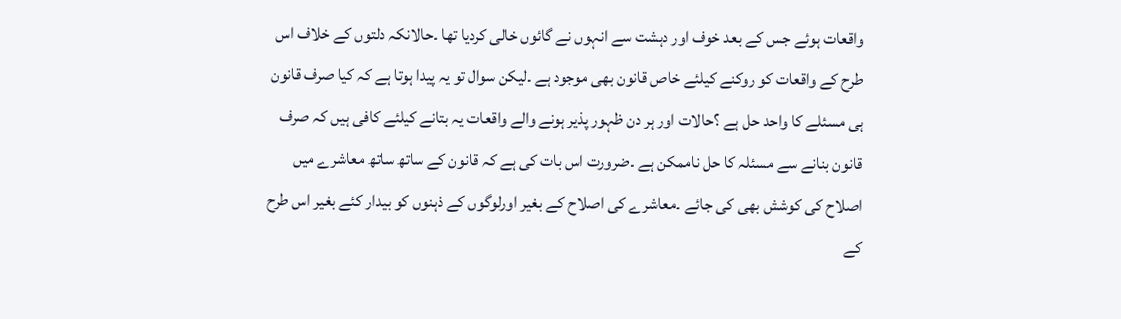واقعات ہوئے جس کے بعد خوف اور دہشت سے انہوں نے گائوں خالی کردیا تھا ۔حالانکہ دلتوں کے خلاف اس طرح کے واقعات کو روکنے کیلئے خاص قانون بھی موجود ہے ۔لیکن سوال تو یہ پیدا ہوتا ہے کہ کیا صرف قانون ہی مسئلے کا واحد حل ہے ؟حالات اور ہر دن ظہور پذیر ہونے والے واقعات یہ بتانے کیلئے کافی ہیں کہ صرف قانون بنانے سے مسئلہ کا حل ناممکن ہے ۔ضرورت اس بات کی ہے کہ قانون کے ساتھ ساتھ معاشرے میں اصلاح کی کوشش بھی کی جائے ۔معاشرے کی اصلاح کے بغیر اورلوگوں کے ذہنوں کو بیدار کئے بغیر اس طرح کے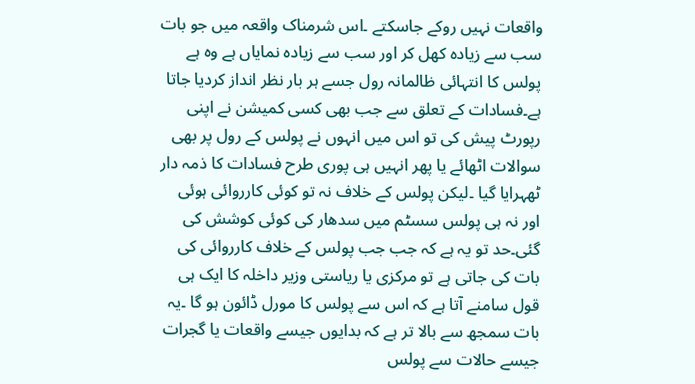واقعات نہیں روکے جاسکتے ۔اس شرمناک واقعہ میں جو بات سب سے زیادہ کھل کر اور سب سے زیادہ نمایاں ہے وہ ہے پولس کا انتہائی ظالمانہ رول جسے ہر بار نظر انداز کردیا جاتا ہے۔فسادات کے تعلق سے جب بھی کسی کمیشن نے اپنی رپورٹ پیش کی تو اس میں انہوں نے پولس کے رول پر بھی سوالات اٹھائے یا پھر انہیں ہی پوری طرح فسادات کا ذمہ دار ٹھہرایا گیا ۔لیکن پولس کے خلاف نہ تو کوئی کارروائی ہوئی اور نہ ہی پولس سسٹم میں سدھار کی کوئی کوشش کی گئی۔حد تو یہ ہے کہ جب جب پولس کے خلاف کارروائی کی بات کی جاتی ہے تو مرکزی یا ریاستی وزیر داخلہ کا ایک ہی قول سامنے آتا ہے کہ اس سے پولس کا مورل ڈائون ہو گا ۔یہ بات سمجھ سے بالا تر ہے کہ بدایوں جیسے واقعات یا گجرات جیسے حالات سے پولس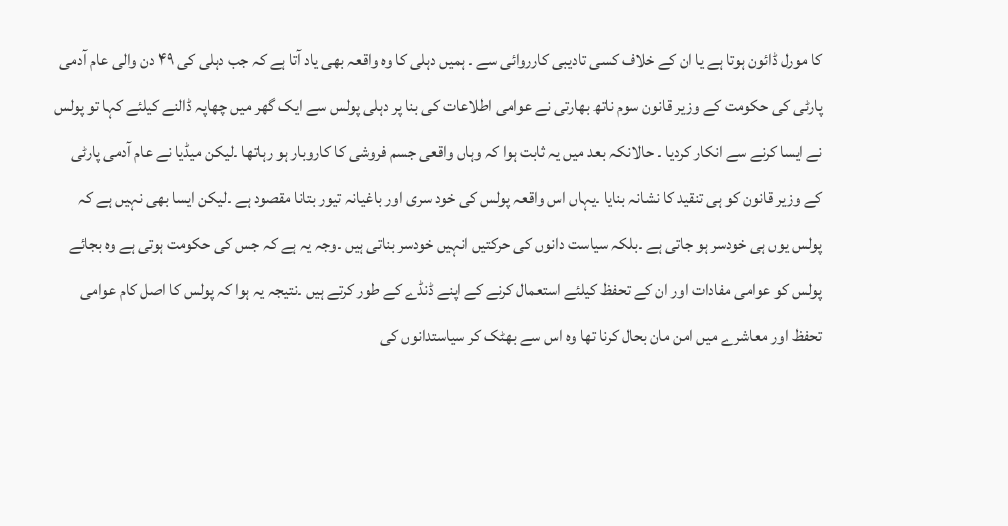کا مورل ڈائون ہوتا ہے یا ان کے خلاف کسی تادیبی کارروائی سے ۔ ہمیں دہلی کا وہ واقعہ بھی یاد آتا ہے کہ جب دہلی کی ۴۹ دن والی عام آدمی پارٹی کی حکومت کے وزیر قانون سوم ناتھ بھارتی نے عوامی اطلاعات کی بنا پر دہلی پولس سے ایک گھر میں چھاپہ ڈالنے کیلئے کہا تو پولس نے ایسا کرنے سے انکار کردیا ۔ حالانکہ بعد میں یہ ثابت ہوا کہ وہاں واقعی جسم فروشی کا کاروبار ہو رہاتھا ۔لیکن میڈیا نے عام آدمی پارٹی کے وزیر قانون کو ہی تنقید کا نشانہ بنایا ۔یہاں اس واقعہ پولس کی خود سری اور باغیانہ تیور بتانا مقصود ہے ۔لیکن ایسا بھی نہیں ہے کہ پولس یوں ہی خودسر ہو جاتی ہے ۔بلکہ سیاست دانوں کی حرکتیں انہیں خودسر بناتی ہیں ۔وجہ یہ ہے کہ جس کی حکومت ہوتی ہے وہ بجائے پولس کو عوامی مفادات اور ان کے تحفظ کیلئے استعمال کرنے کے اپنے ڈنڈے کے طور کرتے ہیں ۔نتیجہ یہ ہوا کہ پولس کا اصل کام عوامی تحفظ اور معاشرے میں امن مان بحال کرنا تھا وہ اس سے بھٹک کر سیاستدانوں کی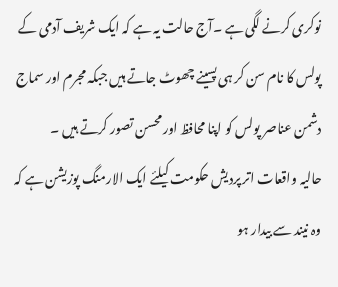نوکری کرنے لگی ہے ۔آج حالت یہ ہے کہ ایک شریف آدمی کے پولس کا نام سن کر ہی پسینے چھوٹ جاتے ہیں جبکہ مجرم اور سماج دشمن عناصر پولس کو اپنا محافظ اور محسن تصور کرتے ہیں ۔
حالیہ واقعات اتر پردیش حکومت کیلئے ایک الارمنگ پوزیشن ہے کہ وہ نیند سے بیدار ہو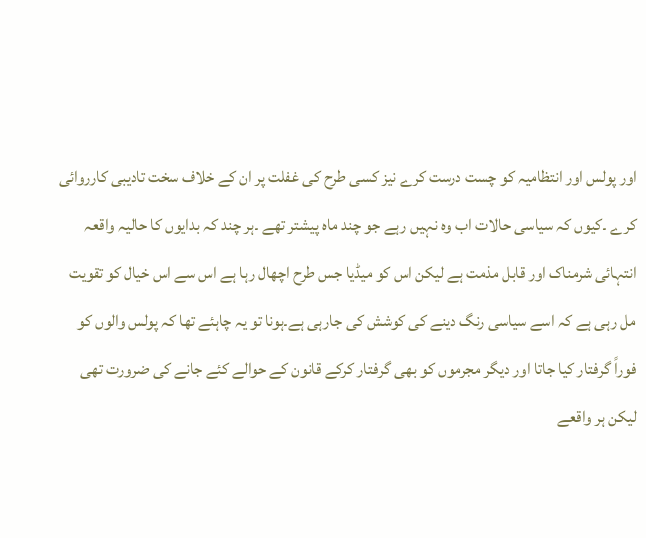اور پولس اور انتظامیہ کو چست درست کرے نیز کسی طرح کی غفلت پر ان کے خلاف سخت تادیبی کارروائی کرے ۔کیوں کہ سیاسی حالات اب وہ نہیں رہے جو چند ماہ پیشتر تھے ۔ہر چند کہ بدایوں کا حالیہ واقعہ انتہائی شرمناک اور قابل مذمت ہے لیکن اس کو میڈیا جس طرح اچھال رہا ہے اس سے اس خیال کو تقویت مل رہی ہے کہ اسے سیاسی رنگ دینے کی کوشش کی جارہی ہے۔ہونا تو یہ چاہئے تھا کہ پولس والوں کو فوراً گرفتار کیا جاتا اور دیگر مجرموں کو بھی گرفتار کرکے قانون کے حوالے کئے جانے کی ضرورت تھی لیکن ہر واقعے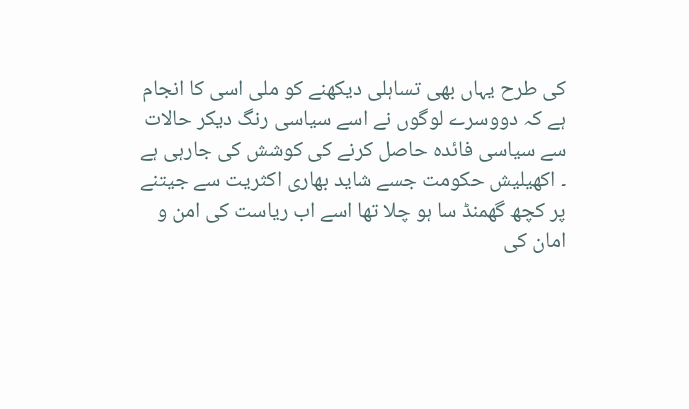کی طرح یہاں بھی تساہلی دیکھنے کو ملی اسی کا انجام ہے کہ دووسرے لوگوں نے اسے سیاسی رنگ دیکر حالات سے سیاسی فائدہ حاصل کرنے کی کوشش کی جارہی ہے ۔ اکھیلیش حکومت جسے شاید بھاری اکثریت سے جیتنے پر کچھ گھمنڈ سا ہو چلا تھا اسے اب ریاست کی امن و امان کی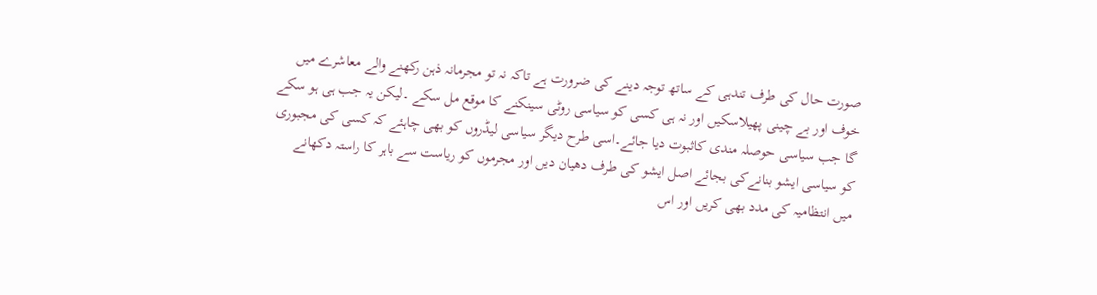صورت حال کی طرف تندہی کے ساتھ توجہ دینے کی ضرورت ہے تاکہ نہ تو مجرمانہ ذہن رکھنے والے معاشرے میں خوف اور بے چینی پھیلاسکیں اور نہ ہی کسی کو سیاسی روٹی سینکنے کا موقع مل سکے ۔لیکن یہ جب ہی ہو سکے گا جب سیاسی حوصلہ مندی کاثبوت دیا جائے۔اسی طرح دیگر سیاسی لیڈروں کو بھی چاہئے کہ کسی کی مجبوری کو سیاسی ایشو بنانےکی بجائے اصل ایشو کی طرف دھیان دیں اور مجرموں کو ریاست سے باہر کا راستہ دکھانے میں انتظامیہ کی مدد بھی کریں اور اس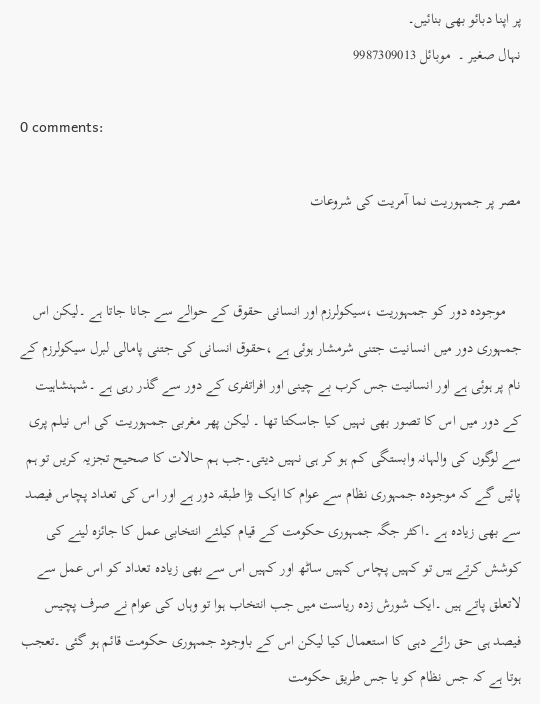پر اپنا دبائو بھی بنائیں۔
نہال صغیر ۔  موبائل 9987309013

0 comments:

مصر پر جمہوریت نما آمریت کی شروعات


    موجودہ دور کو جمہوریت ،سیکولرزم اور انسانی حقوق کے حوالے سے جانا جاتا ہے ۔لیکن اس جمہوری دور میں انسانیت جتنی شرمشار ہوئی ہے ،حقوق انسانی کی جتنی پامالی لبرل سیکولرزم کے نام پر ہوئی ہے اور انسانیت جس کرب بے چینی اور افراتفری کے دور سے گذر رہی ہے ۔شہنشاہیت کے دور میں اس کا تصور بھی نہیں کیا جاسکتا تھا ۔ لیکن پھر مغربی جمہوریت کی اس نیلم پری سے لوگوں کی والہانہ وابستگی کم ہو کر ہی نہیں دیتی۔جب ہم حالات کا صحیح تجزیہ کریں تو ہم پائیں گے کہ موجودہ جمہوری نظام سے عوام کا ایک بڑا طبقہ دور ہے اور اس کی تعداد پچاس فیصد سے بھی زیادہ ہے ۔اکثر جگہ جمہوری حکومت کے قیام کیلئے انتخابی عمل کا جائزہ لینے کی کوشش کرتے ہیں تو کہیں پچاس کہیں ساٹھ اور کہیں اس سے بھی زیادہ تعداد کو اس عمل سے لاتعلق پاتے ہیں ۔ایک شورش زدہ ریاست میں جب انتخاب ہوا تو وہاں کی عوام نے صرف پچیس فیصد ہی حق رائے دہی کا استعمال کیا لیکن اس کے باوجود جمہوری حکومت قائم ہو گئی ۔تعجب ہوتا ہے کہ جس نظام کو یا جس طریق حکومت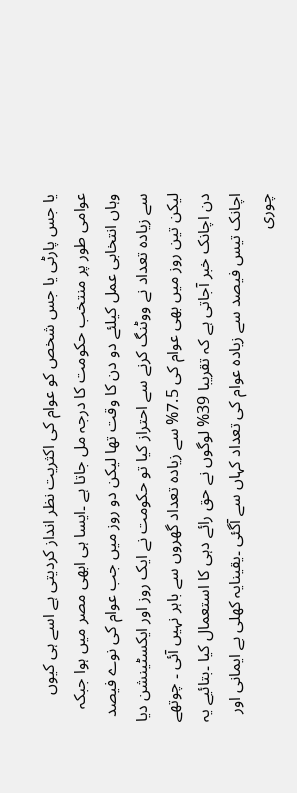یا جس پارٹی یا جس شخص کو عوام کی اکثریت نظر انداز کردیتی ہے اسے ہی کیوں عوامی طور پر منتخب حکومت کا درجہ مل جاتا ہے ۔ایسا ہی ابھی مصر میں ہوا جبکہ وہاں انتخابی عمل کیلئے دو دن کا وقت تھا لیکن دو روز میں جب عوام کی نوے فیصد سے زیادہ تعداد نے ووٹنگ کرنے سے احتراز کیا تو حکومت نے ایک روز اور ایکسٹینشن دیا لیکن تین روز میں بھی عوام کی 7.5% سے زیادہ تعداد گھروں سے باہر نہیں آئی ۔ چوتھے دن اچانک خبر آجاتی ہے کہ تقریبا 39% لوگوں نے حق رائے دہی کا استعمال کیا ۔بتائیے یہ اچانک تیس فیصد سے زیادہ عوام کی تعداد کہاں سے آگئی ۔یقینایہ کھلی بے ایمانی اور چوری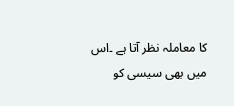کا معاملہ نظر آتا ہے ۔اس میں بھی سیسی کو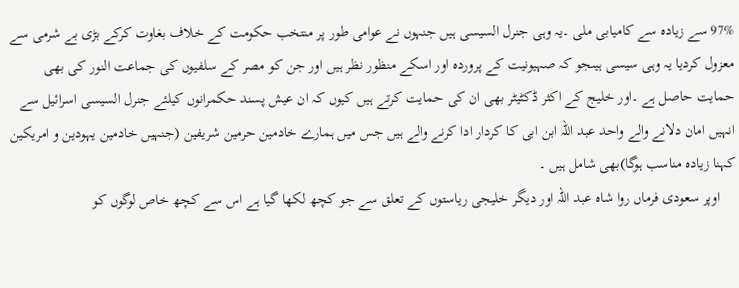97% سے زیادہ سے کامیابی ملی ۔یہ وہی جنرل السیسی ہیں جنہوں نے عوامی طور پر منتخب حکومت کے خلاف بغاوت کرکے بڑی بے شرمی سے معزول کردیا یہ وہی سیسی ہیںجو کہ صہیونیت کے پروردہ اور اسکے منظور نظر ہیں اور جن کو مصر کے سلفیوں کی جماعت النور کی بھی حمایت حاصل ہے ۔اور خلیج کے اکثر ڈکٹیٹر بھی ان کی حمایت کرتے ہیں کیوں کہ ان عیش پسند حکمرانوں کیلئے جنرل السیسی اسرائیل سے انہیں امان دلانے والے واحد عبد اللہ ابن ابی کا کردار ادا کرنے والے ہیں جس میں ہمارے خادمین حرمین شریفین (جنہیں خادمین یہودین و امریکین کہنا زیادہ مناسب ہوگا)بھی شامل ہیں ۔
    اوپر سعودی فرماں روا شاہ عبد اللہ اور دیگر خلیجی ریاستوں کے تعلق سے جو کچھ لکھا گیا ہے اس سے کچھ خاص لوگوں کو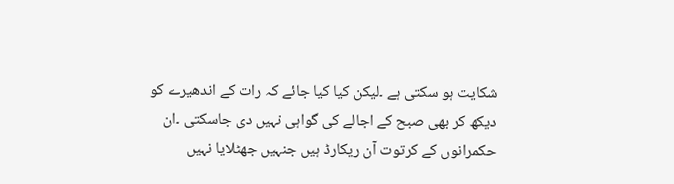شکایت ہو سکتی ہے ۔لیکن کیا کیا جائے کہ رات کے اندھیرے کو دیکھ کر بھی صبح کے اجالے کی گواہی نہیں دی جاسکتی ۔ان حکمرانوں کے کرتوت آن ریکارڈ ہیں جنہیں جھٹلایا نہیں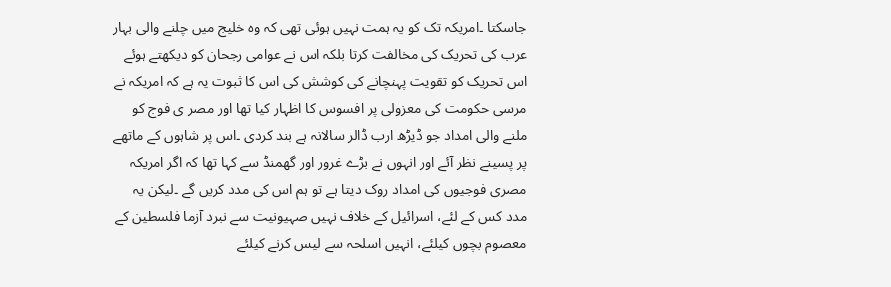جاسکتا ۔امریکہ تک کو یہ ہمت نہیں ہوئی تھی کہ وہ خلیج میں چلنے والی بہار عرب کی تحریک کی مخالفت کرتا بلکہ اس نے عوامی رجحان کو دیکھتے ہوئے اس تحریک کو تقویت پہنچانے کی کوشش کی اس کا ثبوت یہ ہے کہ امریکہ نے مرسی حکومت کی معزولی پر افسوس کا اظہار کیا تھا اور مصر ی فوج کو ملنے والی امداد جو ڈیڑھ ارب ڈالر سالانہ ہے بند کردی ۔اس پر شاہوں کے ماتھے پر پسینے نظر آئے اور انہوں نے بڑے غرور اور گھمنڈ سے کہا تھا کہ اگر امریکہ مصری فوجیوں کی امداد روک دیتا ہے تو ہم اس کی مدد کریں گے ۔لیکن یہ مدد کس کے لئے، اسرائیل کے خلاف نہیں صہیونیت سے نبرد آزما فلسطین کے معصوم بچوں کیلئے، انہیں اسلحہ سے لیس کرنے کیلئے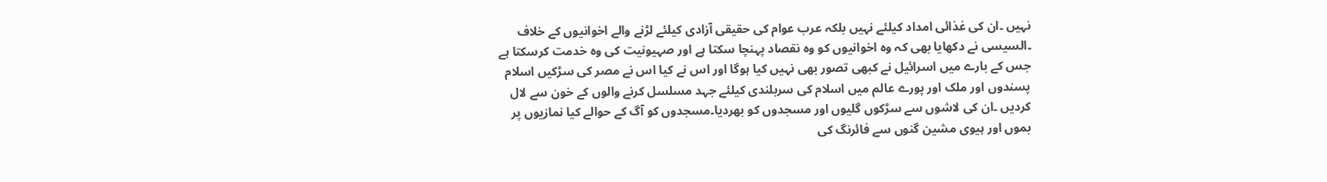نہیں ۔ان کی غذائی امداد کیلئے نہیں بلکہ عرب عوام کی حقیقی آزادی کیلئے لڑنے والے اخوانیوں کے خلاف ۔السیسی نے دکھایا بھی کہ وہ اخوانیوں کو وہ نقصاد پہنچا سکتا ہے اور صہیونیت کی وہ خدمت کرسکتا ہے جس کے بارے میں اسرائیل نے کبھی تصور بھی نہیں کیا ہوگا اور اس نے کیا اس نے مصر کی سڑکیں اسلام پسندوں اور ملک اور پورے عالم میں اسلام کی سربلندی کیلئے جہد مسلسل کرنے والوں کے خون سے لال کردیں ۔ان کی لاشوں سے سڑکوں گلیوں اور مسجدوں کو بھردیا۔مسجدوں کو آگ کے حوالے کیا نمازیوں پر بموں اور ہیوی مشین گنوں سے فائرنگ کی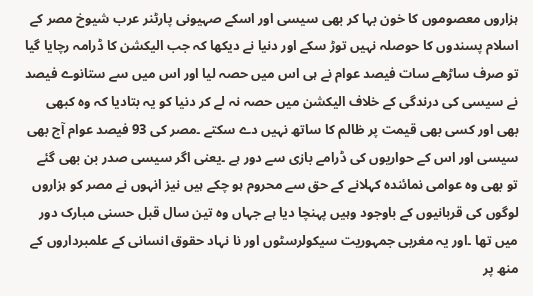ہزاروں معصوموں کا خون بہا کر بھی سیسی اور اسکے صہیونی پارٹنر عرب شیوخ مصر کے اسلام پسندوں کا حوصلہ نہیں توڑ سکے اور دنیا نے دیکھا کہ جب الیکشن کا ڈرامہ رچایا گیا تو صرف ساڑھے سات فیصد عوام نے ہی اس میں حصہ لیا اور اس میں سے ستانوے فیصد نے سیسی کی درندگی کے خلاف الیکشن میں حصہ نہ لے کر دنیا کو یہ بتادیا کہ وہ کبھی بھی اور کسی بھی قیمت پر ظالم کا ساتھ نہیں دے سکتے ۔مصر کی 93 فیصد عوام آج بھی سیسی اور اس کے حواریوں کی ڈرامے بازی سے دور ہے ۔یعنی اگر سیسی صدر بن بھی گئے تو بھی وہ عوامی نمائندہ کہلانے کے حق سے محروم ہو چکے ہیں نیز انہوں نے مصر کو ہزاروں لوگوں کی قربانیوں کے باوجود وہیں پہنچا دیا ہے جہاں وہ تین سال قبل حسنی مبارک دور میں تھا ۔اور یہ مغربی جمہوریت سیکولرسٹوں اور نا نہاد حقوق انسانی کے علمبرداروں کے منھ پر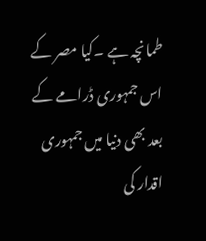طمانچہ ہے ۔کیا مصر کے اس جمہوری ڈرامے کے بعد بھی دنیا میں جمہوری اقدار کی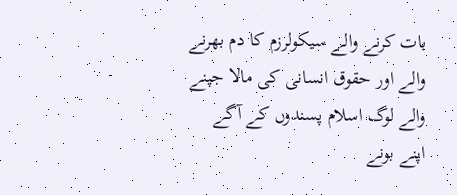بات کرنے والے سیکولرزم کا دم بھرنے والے اور حقوق انسانی کی مالا جپنے والے لوگ اسلام پسندوں کے آگے اپنے بونے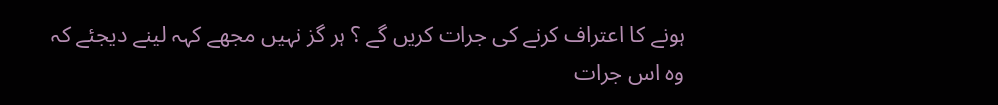ہونے کا اعتراف کرنے کی جرات کریں گے ؟ ہر گز نہیں مجھے کہہ لینے دیجئے کہ وہ اس جرات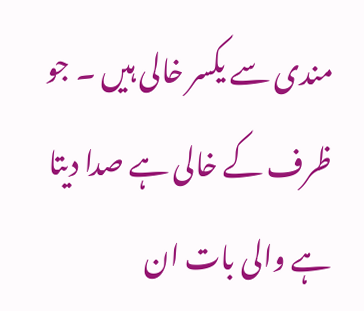مندی سے یکسر خالی ہیں ۔ جو ظرف کے خالی ہے صدا دیتا ہے والی بات ان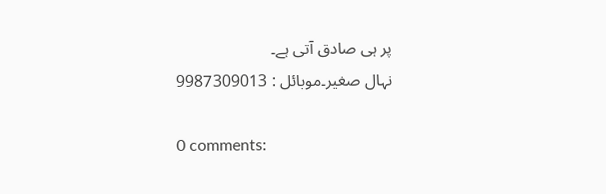پر ہی صادق آتی ہے۔
نہال صغیر۔موبائل : 9987309013

0 comments: